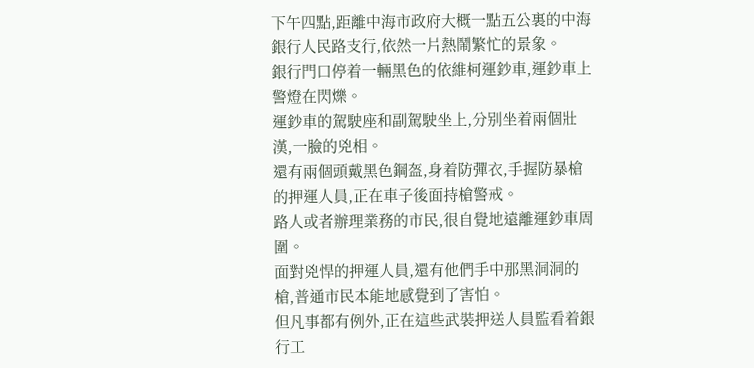下午四點,距離中海市政府大概一點五公裏的中海銀行人民路支行,依然一片熱鬧繁忙的景象。
銀行門口停着一輛黑色的依維柯運鈔車,運鈔車上警燈在閃爍。
運鈔車的駕駛座和副駕駛坐上,分别坐着兩個壯漢,一臉的兇相。
還有兩個頭戴黑色鋼盔,身着防彈衣,手握防暴槍的押運人員,正在車子後面持槍警戒。
路人或者辦理業務的市民,很自覺地遠離運鈔車周圍。
面對兇悍的押運人員,還有他們手中那黑洞洞的槍,普通市民本能地感覺到了害怕。
但凡事都有例外,正在這些武裝押送人員監看着銀行工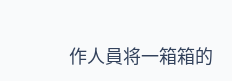作人員将一箱箱的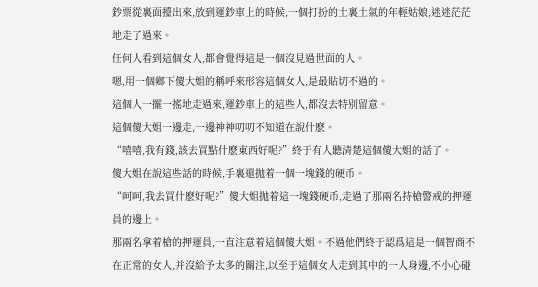鈔票從裏面擡出來,放到運鈔車上的時候,一個打扮的土裏土氣的年輕姑娘,迷迷茫茫地走了過來。
任何人看到這個女人,都會覺得這是一個沒見過世面的人。
嗯,用一個鄉下傻大姐的稱呼來形容這個女人,是最貼切不過的。
這個人一擺一搖地走過來,運鈔車上的這些人,都沒去特别留意。
這個傻大姐一邊走,一邊神神叨叨不知道在說什麽。
“嘻嘻,我有錢,該去買點什麽東西好呢?”終于有人聽清楚這個傻大姐的話了。
傻大姐在說這些話的時候,手裏還抛着一個一塊錢的硬币。
“呵呵,我去買什麽好呢?”傻大姐抛着這一塊錢硬币,走過了那兩名持槍警戒的押運員的邊上。
那兩名拿着槍的押運員,一直注意着這個傻大姐。不過他們終于認爲這是一個智商不在正常的女人,并沒給予太多的關注,以至于這個女人走到其中的一人身邊,不小心碰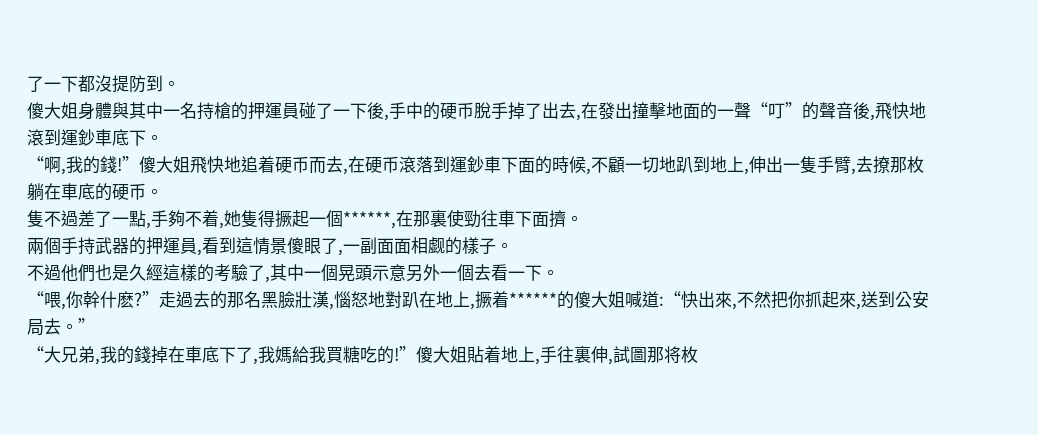了一下都沒提防到。
傻大姐身體與其中一名持槍的押運員碰了一下後,手中的硬币脫手掉了出去,在發出撞擊地面的一聲“叮”的聲音後,飛快地滾到運鈔車底下。
“啊,我的錢!”傻大姐飛快地追着硬币而去,在硬币滾落到運鈔車下面的時候,不顧一切地趴到地上,伸出一隻手臂,去撩那枚躺在車底的硬币。
隻不過差了一點,手夠不着,她隻得撅起一個******,在那裏使勁往車下面擠。
兩個手持武器的押運員,看到這情景傻眼了,一副面面相觑的樣子。
不過他們也是久經這樣的考驗了,其中一個晃頭示意另外一個去看一下。
“喂,你幹什麽?”走過去的那名黑臉壯漢,惱怒地對趴在地上,撅着******的傻大姐喊道:“快出來,不然把你抓起來,送到公安局去。”
“大兄弟,我的錢掉在車底下了,我媽給我買糖吃的!”傻大姐貼着地上,手往裏伸,試圖那将枚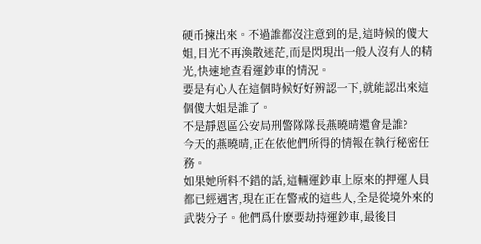硬币揀出來。不過誰都沒注意到的是,這時候的傻大姐,目光不再渙散迷茫,而是閃現出一般人沒有人的精光,快速地查看運鈔車的情況。
要是有心人在這個時候好好辨認一下,就能認出來這個傻大姐是誰了。
不是靜恩區公安局刑警隊隊長燕曉晴還會是誰?
今天的燕曉晴,正在依他們所得的情報在執行秘密任務。
如果她所料不錯的話,這輛運鈔車上原來的押運人員都已經遇害,現在正在警戒的這些人,全是從境外來的武裝分子。他們爲什麽要劫持運鈔車,最後目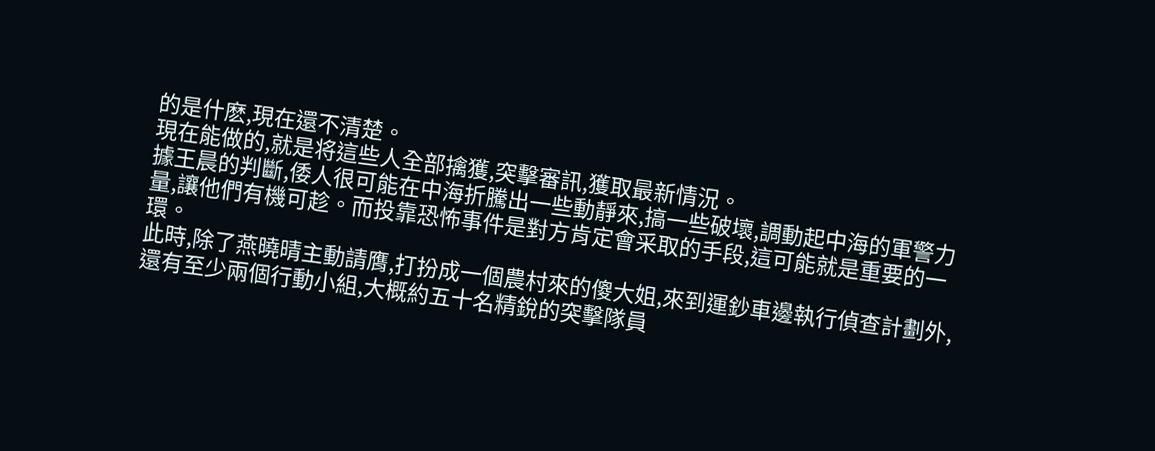的是什麽,現在還不清楚。
現在能做的,就是将這些人全部擒獲,突擊審訊,獲取最新情況。
據王晨的判斷,倭人很可能在中海折騰出一些動靜來,搞一些破壞,調動起中海的軍警力量,讓他們有機可趁。而投靠恐怖事件是對方肯定會采取的手段,這可能就是重要的一環。
此時,除了燕曉晴主動請膺,打扮成一個農村來的傻大姐,來到運鈔車邊執行偵查計劃外,還有至少兩個行動小組,大概約五十名精銳的突擊隊員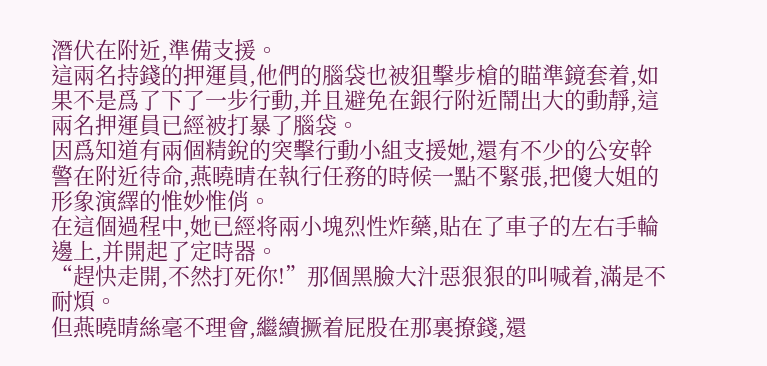潛伏在附近,準備支援。
這兩名持錢的押運員,他們的腦袋也被狙擊步槍的瞄準鏡套着,如果不是爲了下了一步行動,并且避免在銀行附近鬧出大的動靜,這兩名押運員已經被打暴了腦袋。
因爲知道有兩個精銳的突擊行動小組支援她,還有不少的公安幹警在附近待命,燕曉晴在執行任務的時候一點不緊張,把傻大姐的形象演繹的惟妙惟俏。
在這個過程中,她已經将兩小塊烈性炸藥,貼在了車子的左右手輪邊上,并開起了定時器。
“趕快走開,不然打死你!”那個黑臉大汁惡狠狠的叫喊着,滿是不耐煩。
但燕曉晴絲毫不理會,繼續撅着屁股在那裏撩錢,還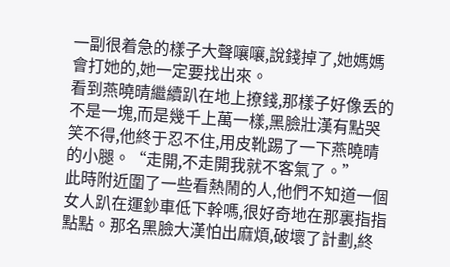一副很着急的樣子大聲嚷嚷,說錢掉了,她媽媽會打她的,她一定要找出來。
看到燕曉晴繼續趴在地上撩錢,那樣子好像丢的不是一塊,而是幾千上萬一樣,黑臉壯漢有點哭笑不得,他終于忍不住,用皮靴踢了一下燕曉晴的小腿。“走開,不走開我就不客氣了。”
此時附近圍了一些看熱鬧的人,他們不知道一個女人趴在運鈔車低下幹嗎,很好奇地在那裏指指點點。那名黑臉大漢怕出麻煩,破壞了計劃,終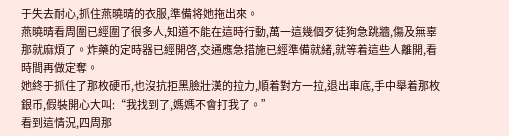于失去耐心,抓住燕曉晴的衣服,準備将她拖出來。
燕曉晴看周圍已經圍了很多人,知道不能在這時行動,萬一這幾個歹徒狗急跳牆,傷及無辜那就麻煩了。炸藥的定時器已經開啓,交通應急措施已經準備就緒,就等着這些人離開,看時間再做定奪。
她終于抓住了那枚硬币,也沒抗拒黑臉壯漢的拉力,順着對方一拉,退出車底,手中舉着那枚銀币,假裝開心大叫:“我找到了,媽媽不會打我了。”
看到這情況,四周那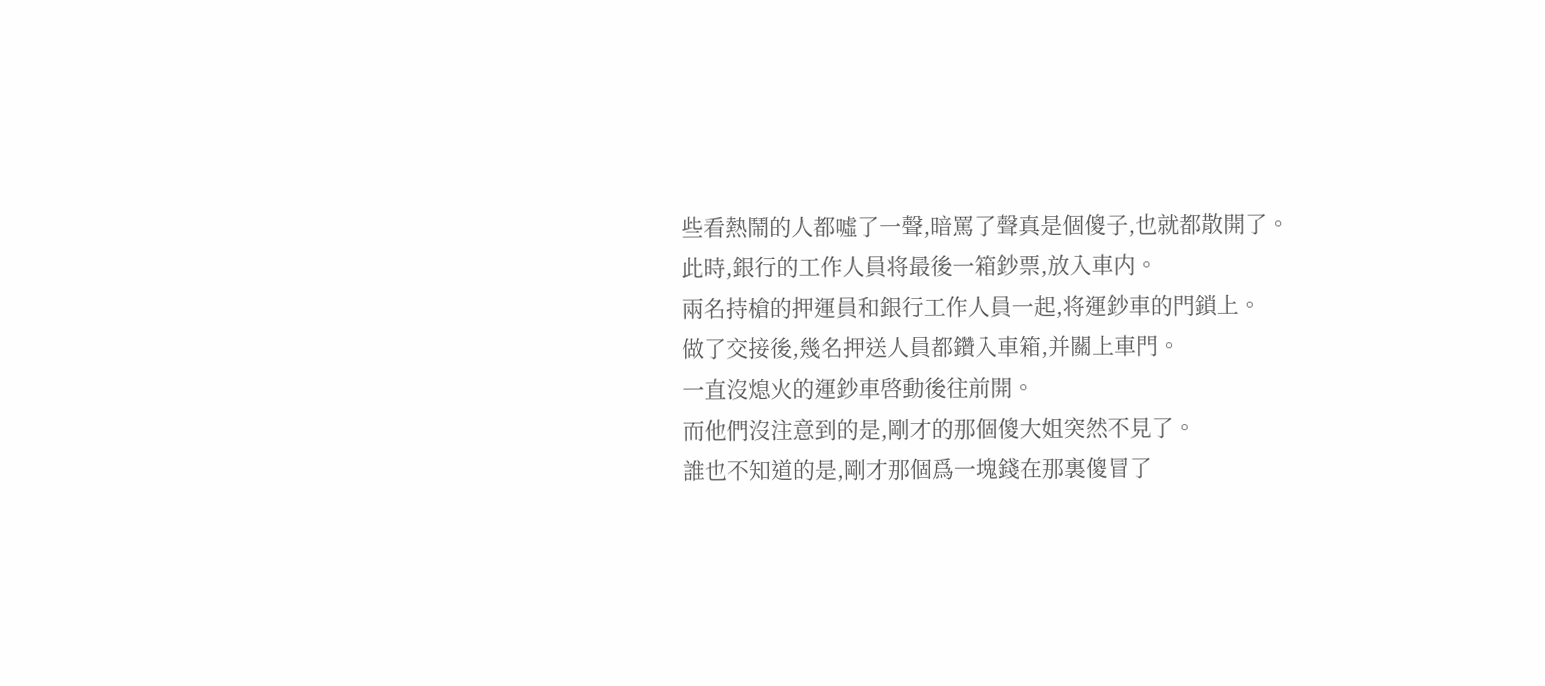些看熱鬧的人都噓了一聲,暗罵了聲真是個傻子,也就都散開了。
此時,銀行的工作人員将最後一箱鈔票,放入車内。
兩名持槍的押運員和銀行工作人員一起,将運鈔車的門鎖上。
做了交接後,幾名押送人員都鑽入車箱,并關上車門。
一直沒熄火的運鈔車啓動後往前開。
而他們沒注意到的是,剛才的那個傻大姐突然不見了。
誰也不知道的是,剛才那個爲一塊錢在那裏傻冒了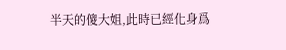半天的傻大姐,此時已經化身爲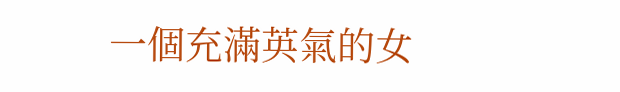一個充滿英氣的女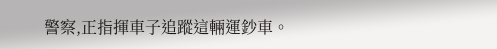警察,正指揮車子追蹤這輛運鈔車。